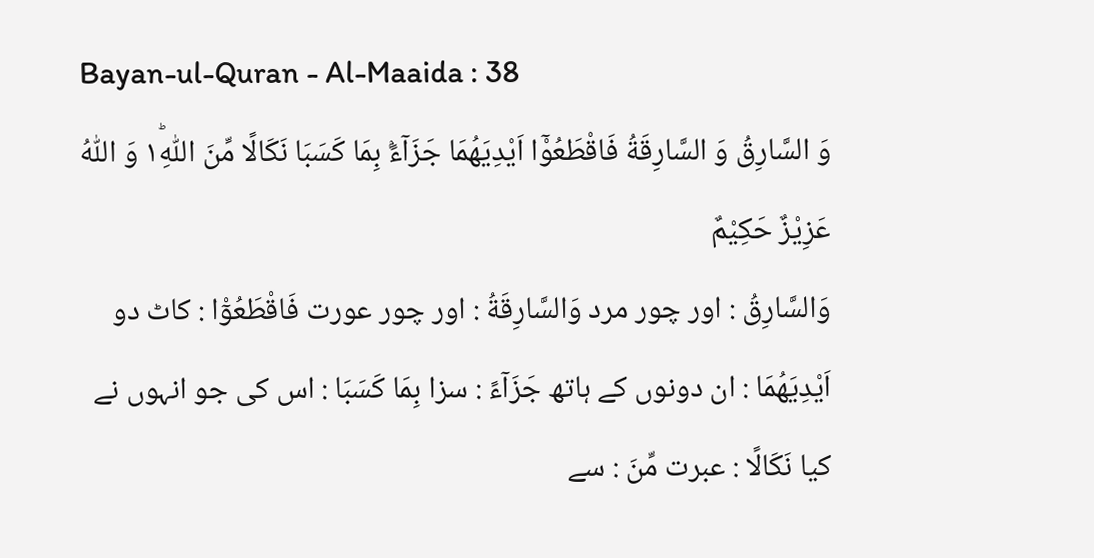Bayan-ul-Quran - Al-Maaida : 38
وَ السَّارِقُ وَ السَّارِقَةُ فَاقْطَعُوْۤا اَیْدِیَهُمَا جَزَآءًۢ بِمَا كَسَبَا نَكَالًا مِّنَ اللّٰهِ١ؕ وَ اللّٰهُ عَزِیْزٌ حَكِیْمٌ
وَالسَّارِقُ : اور چور مرد وَالسَّارِقَةُ : اور چور عورت فَاقْطَعُوْٓا : کاٹ دو اَيْدِيَهُمَا : ان دونوں کے ہاتھ جَزَآءً : سزا بِمَا كَسَبَا : اس کی جو انہوں نے کیا نَكَالًا : عبرت مِّنَ : سے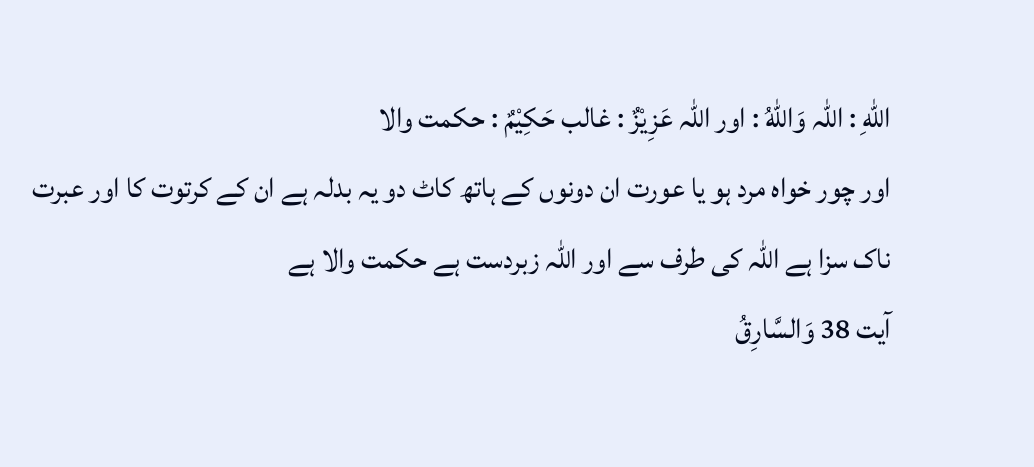اللّٰهِ : اللہ وَاللّٰهُ : اور اللہ عَزِيْزٌ : غالب حَكِيْمٌ : حکمت والا
اور چور خواہ مرد ہو یا عورت ان دونوں کے ہاتھ کاٹ دو یہ بدلہ ہے ان کے کرتوت کا اور عبرت ناک سزا ہے اللہ کی طرف سے اور اللہ زبردست ہے حکمت والا ہے
آیت 38 وَالسَّارِقُ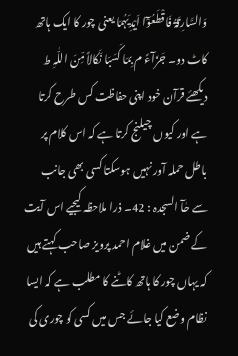وَالسَّارِقَۃُ فَاقْطَعُوْٓا اَیْدِیَہُمَا یعنی چور کا ایک ہاتھ کاٹ دو۔ جَزَآءً م بِمَا کَسَبَا نَکَالاً مِّنَ اللّٰہِ ط دیکھئے قرآن خود اپنی حفاظت کس طرح کرتا ہے اور کیوں چیلنج کرتا ہے کہ اس کلام پر باطل حملہ آور نہیں ہوسکتا کسی بھی جانب سے حٰآ السجدہ : 42۔ ذرا ملاحظہ کیجیے اس آیت کے ضمن میں غلام احمد پرویز صاحب کہتے ہیں کہ یہاں چور کا ہاتھ کاٹنے کا مطلب ہے کہ ایسا نظام وضع کیا جائے جس میں کسی کو چوری کی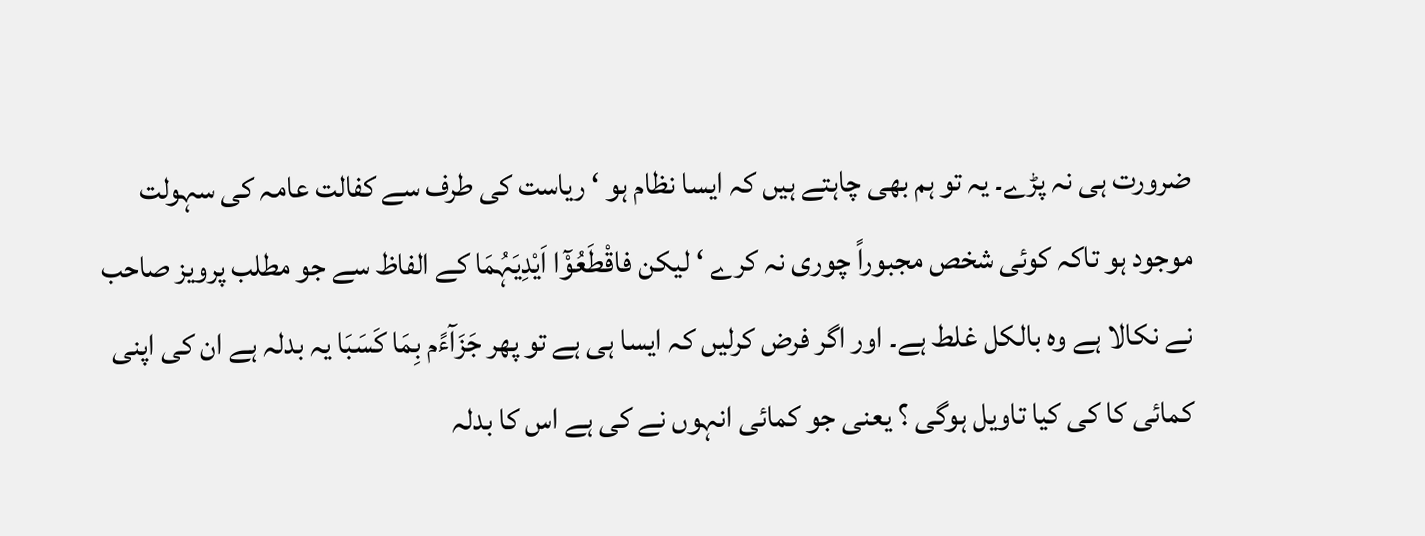ضرورت ہی نہ پڑے۔ یہ تو ہم بھی چاہتے ہیں کہ ایسا نظام ہو ‘ ریاست کی طرف سے کفالت عامہ کی سہولت موجود ہو تاکہ کوئی شخص مجبوراً چوری نہ کرے ‘ لیکن فاقْطَعُوْٓا اَیْدِیَہُمَا کے الفاظ سے جو مطلب پرویز صاحب نے نکالا ہے وہ بالکل غلط ہے۔ اور اگر فرض کرلیں کہ ایسا ہی ہے تو پھر جَزَآءًم بِمَا کَسَبَا یہ بدلہ ہے ان کی اپنی کمائی کا کی کیا تاویل ہوگی ؟ یعنی جو کمائی انہوں نے کی ہے اس کا بدلہ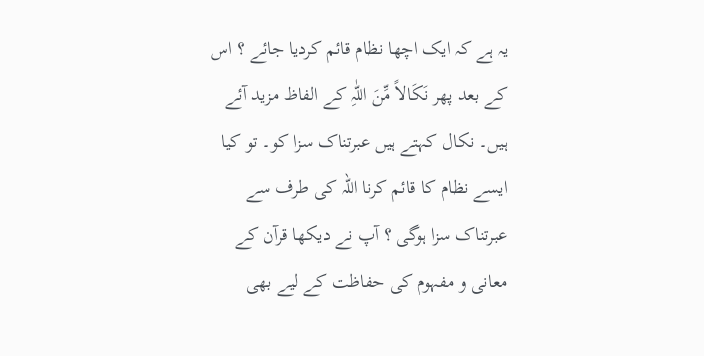یہ ہے کہ ایک اچھا نظام قائم کردیا جائے ؟ اس کے بعد پھر نَکَالاً مِّنَ اللّٰہِ کے الفاظ مزید آئے ہیں۔ نکال کہتے ہیں عبرتناک سزا کو۔ تو کیا ایسے نظام کا قائم کرنا اللہ کی طرف سے عبرتناک سزا ہوگی ؟ آپ نے دیکھا قرآن کے معانی و مفہوم کی حفاظت کے لیے بھی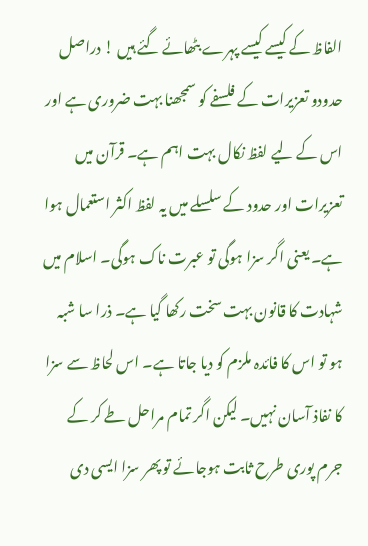الفاظ کے کیسے کیسے پہرے بٹھائے گئے ہیں ! دراصل حدودو تعزیرات کے فلسفے کو سمجھنا بہت ضروری ہے اور اس کے لیے لفظ نکال بہت اہم ہے۔ قرآن میں تعزیرات اور حدود کے سلسلے میں یہ لفظ اکثر استعمال ہوا ہے۔ یعنی اگر سزا ہوگی تو عبرت ناک ہوگی۔ اسلام میں شہادت کا قانون بہت سخت رکھا گیا ہے۔ ذرا سا شبہ ہو تو اس کا فائدہ ملزم کو دیا جاتا ہے۔ اس لحاظ سے سزا کا نفاذ آسان نہیں۔ لیکن اگر تمام مراحل طے کر کے جرم پوری طرح ثابت ہوجائے تو پھر سزا ایسی دی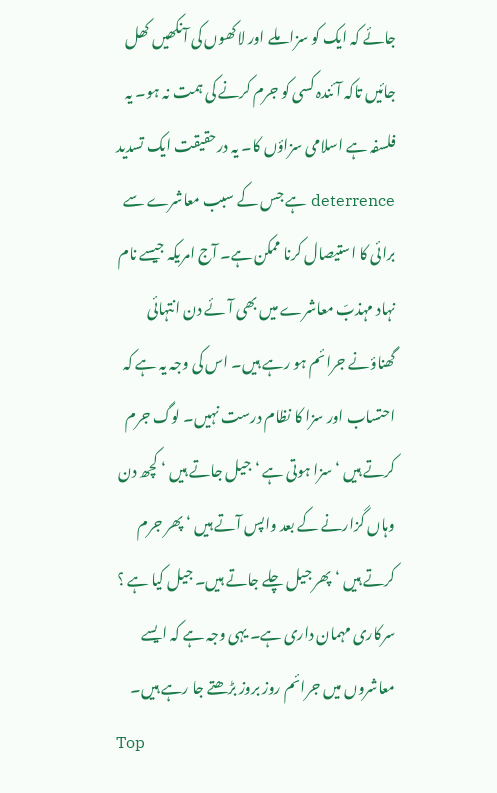جائے کہ ایک کو سزا ملے اور لاکھوں کی آنکھیں کھل جائیں تاکہ آئندہ کسی کو جرم کرنے کی ہمت نہ ہو۔ یہ فلسفہ ہے اسلامی سزاؤں کا۔ یہ درحقیقت ایک تسدید deterrence ہے جس کے سبب معاشرے سے برائی کا استیصال کرنا ممکن ہے۔ آج امریکہ جیسے نام نہاد مہذبّ معاشرے میں بھی آئے دن انتہائی گھناؤنے جرائم ہو رہے ہیں۔ اس کی وجہ یہ ہے کہ احتساب اور سزا کا نظام درست نہیں۔ لوگ جرم کرتے ہیں ‘ سزا ہوتی ہے ‘ جیل جاتے ہیں ‘ کچھ دن وہاں گزارنے کے بعد واپس آتے ہیں ‘ پھر جرم کرتے ہیں ‘ پھر جیل چلے جاتے ہیں۔ جیل کیا ہے ؟ سرکاری مہمان داری ہے۔ یہی وجہ ہے کہ ایسے معاشروں میں جرائم روز بروز بڑھتے جا رہے ہیں۔
Top